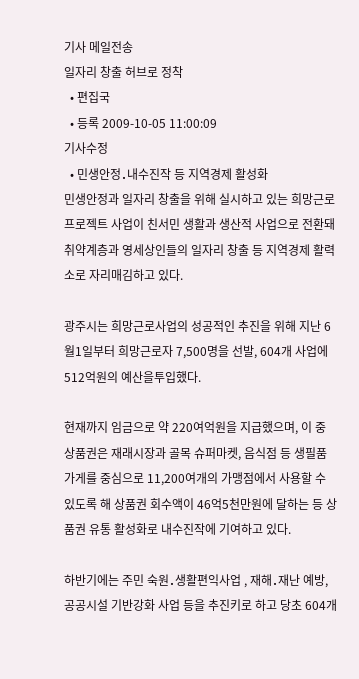기사 메일전송
일자리 창출 허브로 정착
  • 편집국
  • 등록 2009-10-05 11:00:09
기사수정
  • 민생안정․내수진작 등 지역경제 활성화
민생안정과 일자리 창출을 위해 실시하고 있는 희망근로프로젝트 사업이 친서민 생활과 생산적 사업으로 전환돼 취약계층과 영세상인들의 일자리 창출 등 지역경제 활력소로 자리매김하고 있다.

광주시는 희망근로사업의 성공적인 추진을 위해 지난 6월1일부터 희망근로자 7,500명을 선발, 604개 사업에 512억원의 예산을투입했다.

현재까지 임금으로 약 220여억원을 지급했으며, 이 중 상품권은 재래시장과 골목 슈퍼마켓, 음식점 등 생필품 가게를 중심으로 11,200여개의 가맹점에서 사용할 수 있도록 해 상품권 회수액이 46억5천만원에 달하는 등 상품권 유통 활성화로 내수진작에 기여하고 있다.

하반기에는 주민 숙원․생활편익사업 , 재해․재난 예방, 공공시설 기반강화 사업 등을 추진키로 하고 당초 604개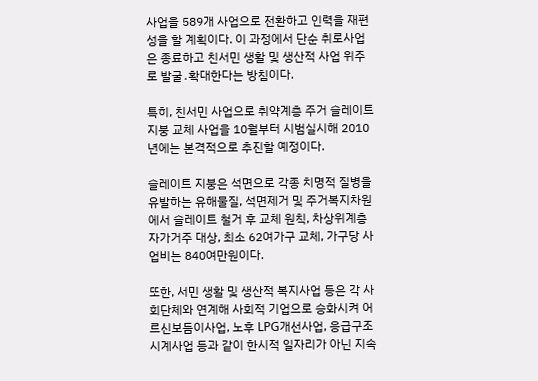사업을 589개 사업으로 전환하고 인력을 재편성을 할 계획이다. 이 과정에서 단순 취로사업은 종료하고 친서민 생활 및 생산적 사업 위주로 발굴․확대한다는 방침이다.

특히, 친서민 사업으로 취약계층 주거 슬레이트 지붕 교체 사업을 10월부터 시범실시해 2010년에는 본격적으로 추진할 예정이다.

슬레이트 지붕은 석면으로 각종 치명적 질병을 유발하는 유해물질, 석면제거 및 주거복지차원에서 슬레이트 철거 후 교체 원칙, 차상위계층 자가거주 대상, 최소 62여가구 교체, 가구당 사업비는 840여만원이다.

또한, 서민 생활 및 생산적 복지사업 등은 각 사회단체와 연계해 사회적 기업으로 승화시켜 어르신보듬이사업, 노후 LPG개선사업, 응급구조시계사업 등과 같이 한시적 일자리가 아닌 지속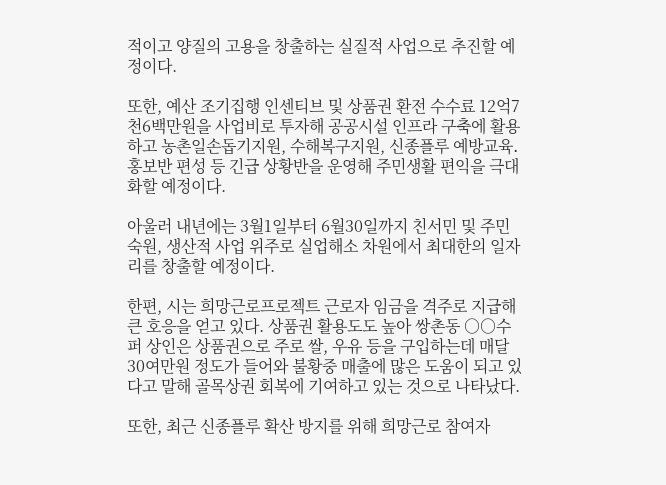적이고 양질의 고용을 창출하는 실질적 사업으로 추진할 예정이다.

또한, 예산 조기집행 인센티브 및 상품권 환전 수수료 12억7천6백만원을 사업비로 투자해 공공시설 인프라 구축에 활용하고 농촌일손돕기지원, 수해복구지원, 신종플루 예방교육․홍보반 편성 등 긴급 상황반을 운영해 주민생활 편익을 극대화할 예정이다.

아울러 내년에는 3월1일부터 6월30일까지 친서민 및 주민숙원, 생산적 사업 위주로 실업해소 차원에서 최대한의 일자리를 창출할 예정이다.

한편, 시는 희망근로프로젝트 근로자 임금을 격주로 지급해 큰 호응을 얻고 있다. 상품권 활용도도 높아 쌍촌동 ○○수퍼 상인은 상품권으로 주로 쌀, 우유 등을 구입하는데 매달 30여만원 정도가 들어와 불황중 매출에 많은 도움이 되고 있다고 말해 골목상권 회복에 기여하고 있는 것으로 나타났다.

또한, 최근 신종플루 확산 방지를 위해 희망근로 참여자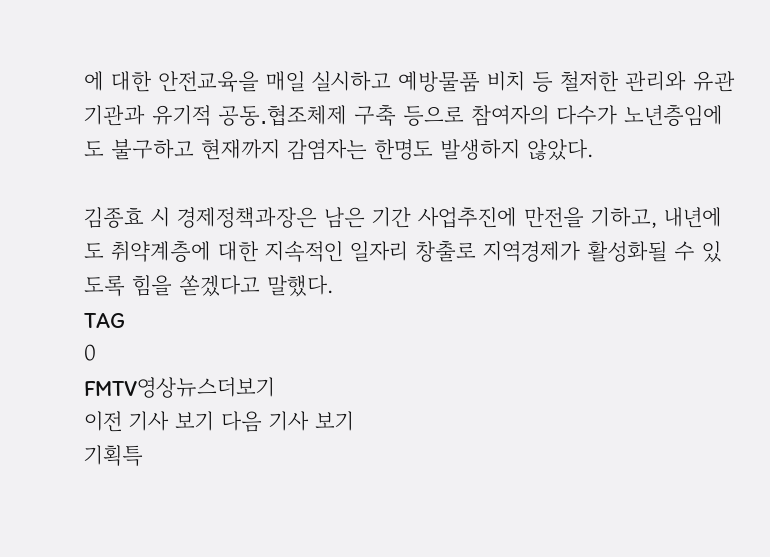에 대한 안전교육을 매일 실시하고 예방물품 비치 등 철저한 관리와 유관기관과 유기적 공동․협조체제 구축 등으로 참여자의 다수가 노년층임에도 불구하고 현재까지 감염자는 한명도 발생하지 않았다.

김종효 시 경제정책과장은 남은 기간 사업추진에 만전을 기하고, 내년에도 취약계층에 대한 지속적인 일자리 창출로 지역경제가 활성화될 수 있도록 힘을 쏟겠다고 말했다.
TAG
0
FMTV영상뉴스더보기
이전 기사 보기 다음 기사 보기
기획특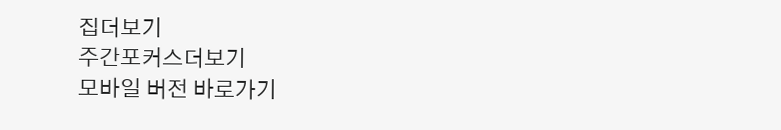집더보기
주간포커스더보기
모바일 버전 바로가기